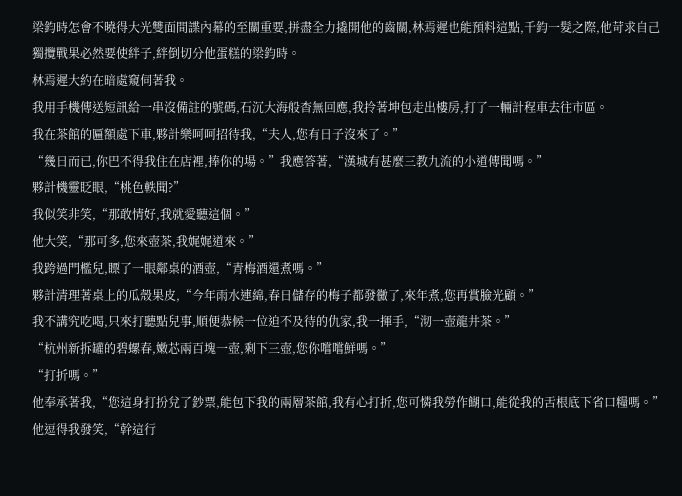梁鈞時怎會不曉得大光雙面間諜內幕的至關重要,拼盡全力撬開他的齒關,林焉遲也能預料這點,千鈞一髮之際,他苛求自己獨攬戰果必然要使絆子,絆倒切分他蛋糕的梁鈞時。
林焉遲大約在暗處窺伺著我。
我用手機傳送短訊給一串沒備註的號碼,石沉大海般杳無回應,我拎著坤包走出樓房,打了一輛計程車去往市區。
我在茶館的匾額處下車,夥計樂呵呵招待我,“夫人,您有日子沒來了。”
“幾日而已,你巴不得我住在店裡,捧你的場。”我應答著,“漢城有甚麼三教九流的小道傳聞嗎。”
夥計機靈眨眼,“桃色軼聞?”
我似笑非笑,“那敢情好,我就愛聽這個。”
他大笑,“那可多,您來壺茶,我娓娓道來。”
我跨過門檻兒,瞟了一眼鄰桌的酒壺,“青梅酒還煮嗎。”
夥計清理著桌上的瓜殼果皮,“今年雨水連綿,春日儲存的梅子都發黴了,來年煮,您再賞臉光顧。”
我不講究吃喝,只來打聽點兒事,順便恭候一位迫不及待的仇家,我一揮手,“沏一壺龍井茶。”
“杭州新拆罐的碧螺春,嫩芯兩百塊一壺,剩下三壺,您你嚐嚐鮮嗎。”
“打折嗎。”
他奉承著我,“您這身打扮兌了鈔票,能包下我的兩層茶館,我有心打折,您可憐我勞作餬口,能從我的舌根底下省口糧嗎。”
他逗得我發笑,“幹這行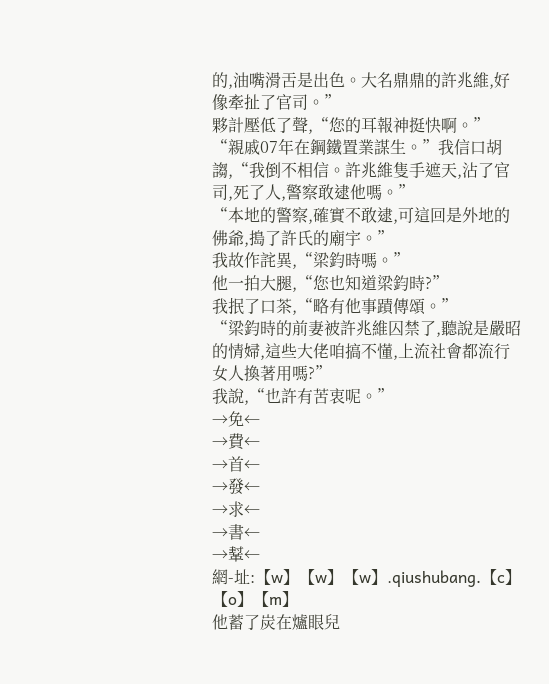的,油嘴滑舌是出色。大名鼎鼎的許兆維,好像牽扯了官司。”
夥計壓低了聲,“您的耳報神挺快啊。”
“親戚07年在鋼鐵置業謀生。”我信口胡謅,“我倒不相信。許兆維隻手遮天,沾了官司,死了人,警察敢逮他嗎。”
“本地的警察,確實不敢逮,可這回是外地的佛爺,搗了許氏的廟宇。”
我故作詫異,“梁鈞時嗎。”
他一拍大腿,“您也知道梁鈞時?”
我抿了口茶,“略有他事蹟傳頌。”
“梁鈞時的前妻被許兆維囚禁了,聽說是嚴昭的情婦,這些大佬咱搞不懂,上流社會都流行女人換著用嗎?”
我說,“也許有苦衷呢。”
→免←
→費←
→首←
→發←
→求←
→書←
→鞤←
網-址:【w】【w】【w】.qiushubang.【c】【o】【m】
他蓄了炭在爐眼兒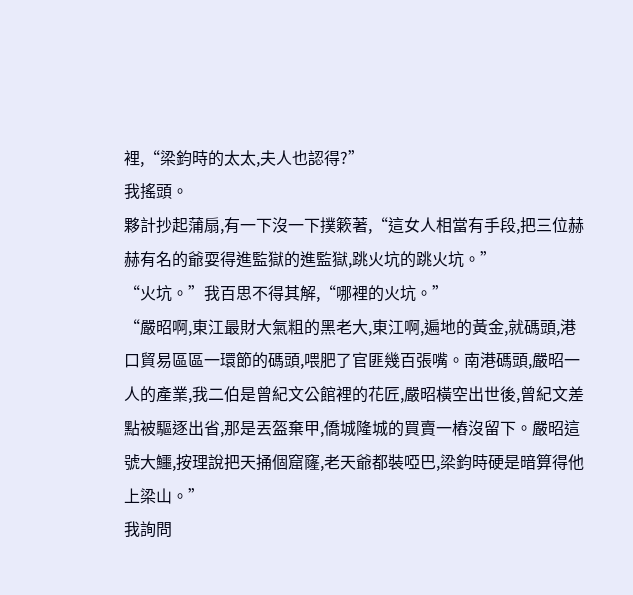裡,“梁鈞時的太太,夫人也認得?”
我搖頭。
夥計抄起蒲扇,有一下沒一下撲簌著,“這女人相當有手段,把三位赫赫有名的爺耍得進監獄的進監獄,跳火坑的跳火坑。”
“火坑。”我百思不得其解,“哪裡的火坑。”
“嚴昭啊,東江最財大氣粗的黑老大,東江啊,遍地的黃金,就碼頭,港口貿易區區一環節的碼頭,喂肥了官匪幾百張嘴。南港碼頭,嚴昭一人的產業,我二伯是曾紀文公館裡的花匠,嚴昭橫空出世後,曾紀文差點被驅逐出省,那是丟盔棄甲,僑城隆城的買賣一樁沒留下。嚴昭這號大鱷,按理說把天捅個窟窿,老天爺都裝啞巴,梁鈞時硬是暗算得他上梁山。”
我詢問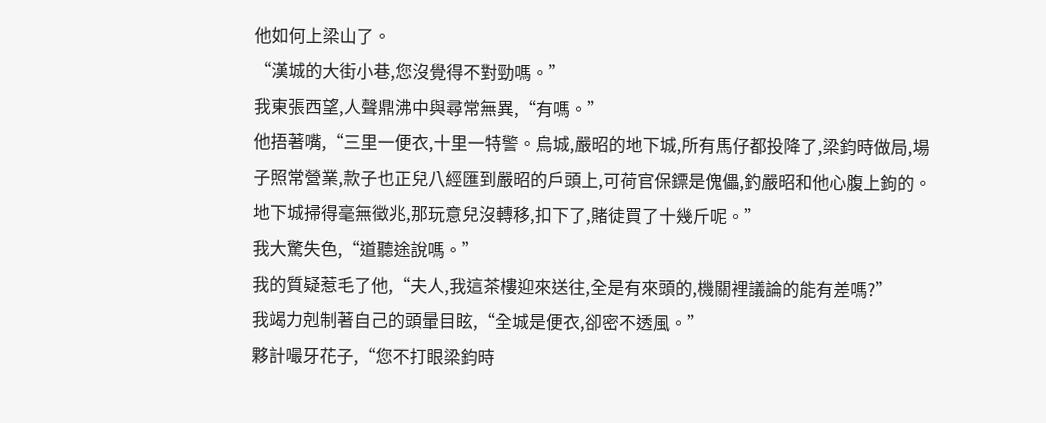他如何上梁山了。
“漢城的大街小巷,您沒覺得不對勁嗎。”
我東張西望,人聲鼎沸中與尋常無異,“有嗎。”
他捂著嘴,“三里一便衣,十里一特警。烏城,嚴昭的地下城,所有馬仔都投降了,梁鈞時做局,場子照常營業,款子也正兒八經匯到嚴昭的戶頭上,可荷官保鏢是傀儡,釣嚴昭和他心腹上鉤的。地下城掃得毫無徵兆,那玩意兒沒轉移,扣下了,賭徒買了十幾斤呢。”
我大驚失色,“道聽途說嗎。”
我的質疑惹毛了他,“夫人,我這茶樓迎來送往,全是有來頭的,機關裡議論的能有差嗎?”
我竭力剋制著自己的頭暈目眩,“全城是便衣,卻密不透風。”
夥計嘬牙花子,“您不打眼梁鈞時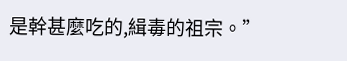是幹甚麼吃的,緝毒的祖宗。”